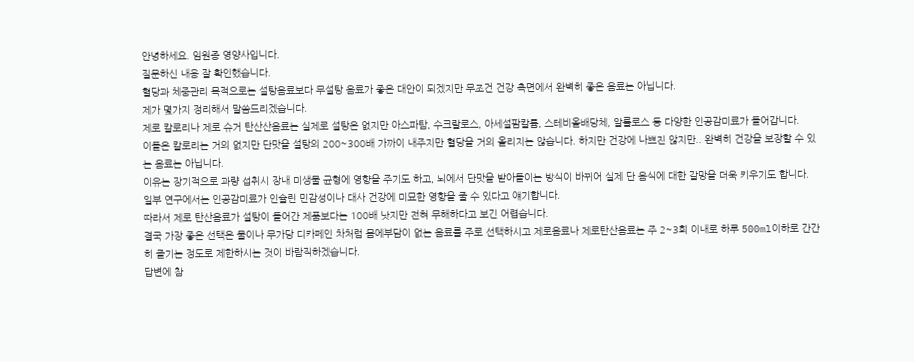안녕하세요. 임원종 영양사입니다.
질문하신 내용 잘 확인했습니다.
혈당과 체중관리 목적으로는 설탕음료보다 무설탕 음료가 좋은 대안이 되겠지만 무조건 건강 측면에서 완벽히 좋은 음료는 아닙니다.
제가 몇가지 정리해서 말씀드리겠습니다.
제로 칼로리나 제로 슈거 탄산산음료는 실제로 설탕은 없지만 아스파탐, 수크랄로스, 아세설팜칼륨, 스테비올배당체, 알룰로스 등 다양한 인공감미료가 들어갑니다.
이들은 칼로리는 거의 없지만 단맛을 설탕의 200~300배 가까이 내주지만 혈당을 거의 올리지는 않습니다. 하지만 건강에 나쁘진 않지만.. 완벽히 건강을 보장할 수 있는 음료는 아닙니다.
이유는 장기적으로 과량 섭취시 장내 미생물 균형에 영향을 주기도 하고, 뇌에서 단맛을 받아들이는 방식이 바뀌어 실제 단 음식에 대한 갈망을 더욱 키우기도 합니다.
일부 연구에서는 인공감미료가 인슐린 민감성이나 대사 건강에 미묘한 영향을 줄 수 있다고 얘기합니다.
따라서 제로 탄산음료가 설탕이 들어간 제품보다는 100배 낫지만 전혀 무해하다고 보긴 어렵습니다.
결국 가장 좋은 선택은 물이나 무가당 디카페인 차처럼 몸에부담이 없는 음료를 주로 선택하시고 제로음료나 제로탄산음료는 주 2~3회 이내로 하루 500ml이하로 간간히 즐기는 정도로 제한하시는 것이 바람직하겠습니다.
답변에 참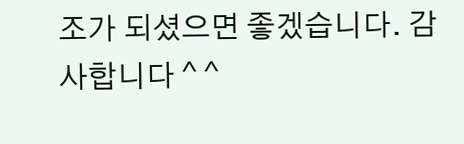조가 되셨으면 좋겠습니다. 감사합니다 ^ ^